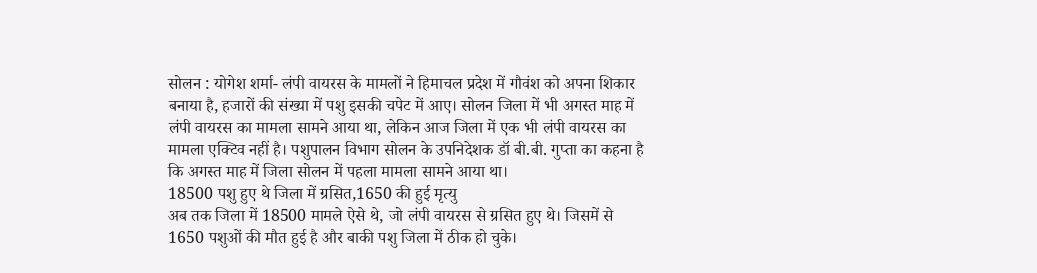सोलन : योगेश शर्मा- लंपी वायरस के मामलों ने हिमाचल प्रदेश में गौवंश को अपना शिकार बनाया है, हजारों की संख्या में पशु इसकी चपेट में आए। सोलन जिला में भी अगस्त माह में लंपी वायरस का मामला सामने आया था, लेकिन आज जिला में एक भी लंपी वायरस का मामला एक्टिव नहीं है। पशुपालन विभाग सोलन के उपनिदेशक डॉ बी.बी. गुप्ता का कहना है कि अगस्त माह में जिला सोलन में पहला मामला सामने आया था।
18500 पशु हुए थे जिला में ग्रसित,1650 की हुई मृत्यु
अब तक जिला में 18500 मामले ऐसे थे, जो लंपी वायरस से ग्रसित हुए थे। जिसमें से 1650 पशुओं की मौत हुई है और बाकी पशु जिला में ठीक हो चुके।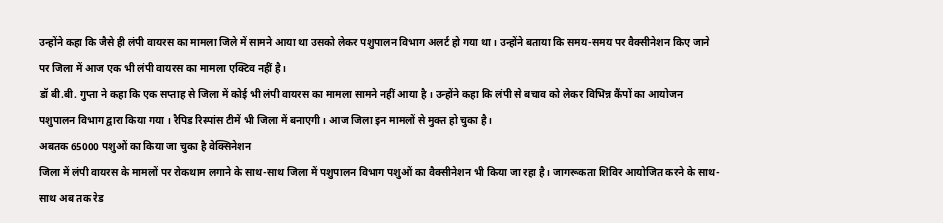उन्होंने कहा कि जैसे ही लंपी वायरस का मामला जिले में सामने आया था उसको लेकर पशुपालन विभाग अलर्ट हो गया था। उन्होंने बताया कि समय-समय पर वैक्सीनेशन किए जाने पर जिला में आज एक भी लंपी वायरस का मामला एक्टिव नहीं है।
डॉ बी.बी. गुप्ता ने कहा कि एक सप्ताह से जिला में कोई भी लंपी वायरस का मामला सामने नहीं आया है । उन्होंने कहा कि लंपी से बचाव को लेकर विभिन्न कैंपों का आयोजन पशुपालन विभाग द्वारा किया गया । रैपिड रिस्पांस टीमें भी जिला में बनाएगी। आज जिला इन मामलों से मुक्त हो चुका है।
अबतक 65000 पशुओं का किया जा चुका है वेक्सिनेशन
जिला में लंपी वायरस के मामलों पर रोकथाम लगाने के साथ-साथ जिला में पशुपालन विभाग पशुओं का वैक्सीनेशन भी किया जा रहा है। जागरूकता शिविर आयोजित करने के साथ-साथ अब तक रेड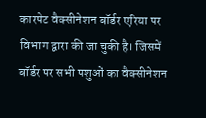कारपेट वैक्सीनेशन बॉर्डर एरिया पर विभाग द्वारा की जा चुकी है। जिसमें बॉर्डर पर सभी पशुओं का वैक्सीनेशन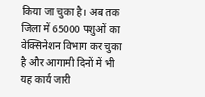किया जा चुका है। अब तक जिला में 65000 पशुओं का वेक्सिनेशन विभाग कर चुका है और आगामी दिनों में भी यह कार्य जारी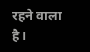रहने वाला है।